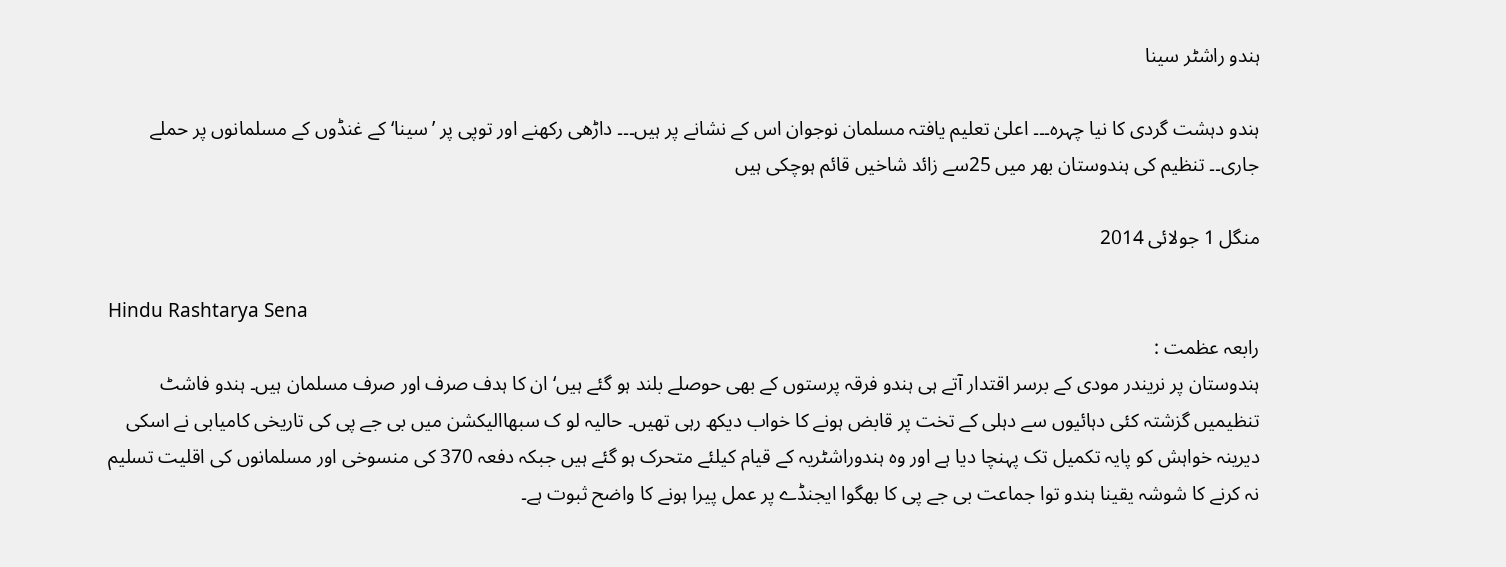ہندو راشٹر سینا

ہندو دہشت گردی کا نیا چہرہ۔۔۔ اعلیٰ تعلیم یافتہ مسلمان نوجوان اس کے نشانے پر ہیں۔۔۔ داڑھی رکھنے اور توپی پر ’سینا‘ کے غنڈوں کے مسلمانوں پر حملے جاری۔۔ تنظیم کی ہندوستان بھر میں 25سے زائد شاخیں قائم ہوچکی ہیں

منگل 1 جولائی 2014

Hindu Rashtarya Sena
رابعہ عظمت :
ہندوستان پر نریندر مودی کے برسر اقتدار آتے ہی ہندو فرقہ پرستوں کے بھی حوصلے بلند ہو گئے ہیں‘ ان کا ہدف صرف اور صرف مسلمان ہیں۔ ہندو فاشٹ تنظیمیں گزشتہ کئی دہائیوں سے دہلی کے تخت پر قابض ہونے کا خواب دیکھ رہی تھیں۔ حالیہ لو ک سبھاالیکشن میں بی جے پی کی تاریخی کامیابی نے اسکی دیرینہ خواہش کو پایہ تکمیل تک پہنچا دیا ہے اور وہ ہندوراشٹریہ کے قیام کیلئے متحرک ہو گئے ہیں جبکہ دفعہ 370 کی منسوخی اور مسلمانوں کی اقلیت تسلیم نہ کرنے کا شوشہ یقینا ہندو توا جماعت بی جے پی کا بھگوا ایجنڈے پر عمل پیرا ہونے کا واضح ثبوت ہے۔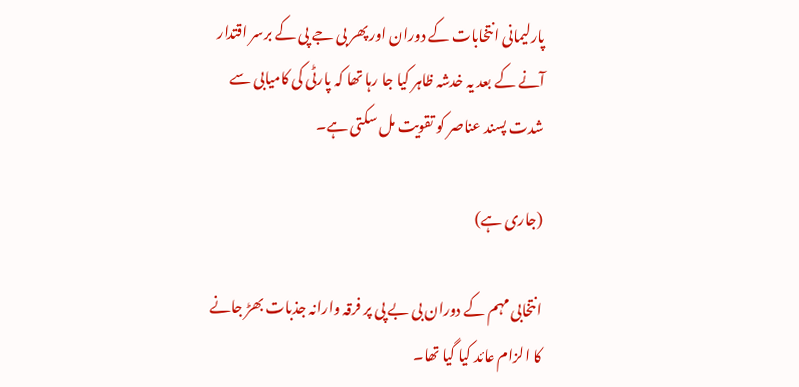پارلیمانی انتخابات کے دوران اور پھر بی جے پی کے برسر اقتدار آنے کے بعد یہ خدشہ ظاہر کیا جا رہا تھا کہ پارٹی کی کامیابی سے شدت پسند عناصر کو تقویت مل سکتی ہے۔

(جاری ہے)

انتخابی مہم کے دوران بی بے پی پر فرقہ وارانہ جذبات بھڑ جانے کا الزام عائد کیا گیا تھا۔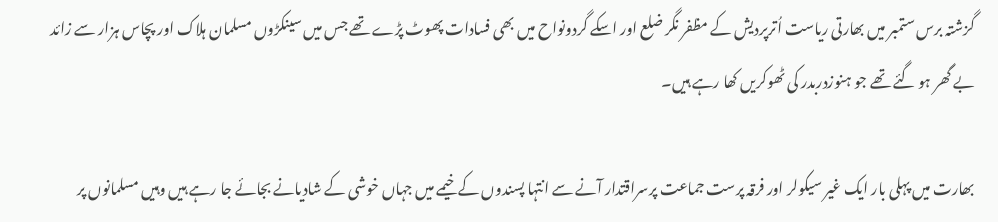گزشتہ برس ستمبر میں بھارتی ریاست اُترپردیش کے مظفر نگر ضلع اور اسکے گردونواح میں بھی فسادات پھوٹ پڑے تھے جس میں سینکڑوں مسلمان ہلاک اور پچاس ہزار سے زائد بے گھر ہو گئے تھے جو ہنوزدربدر کی ٹھوکریں کھا رہے ہیں۔

بھارت میں پہلی بار ایک غیر سیکولر اور فرقہ پرست جماعت پرسراقتدار آنے سے انتہا پسندوں کے خیمے میں جہاں خوشی کے شادیانے بجائے جا رہے ہیں وہیں مسلمانوں پر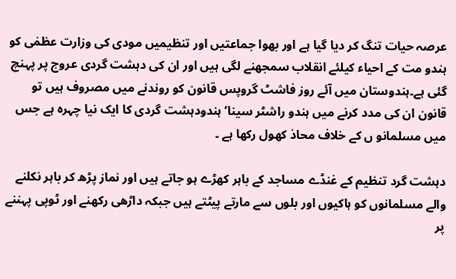عرصہ حیات تنگ کر دیا گیا ہے اور بھوا جماعتیں اور تنظیمیں مودی کی وزارت عظمٰی کو ہندو مت کے احیاء کیلئے انقلاب سمجھنے لگی ہیں اور ان کی دہشت گردی عروج پر پہنچ گئی ہے۔ہندوستان میں آئے روز فاشٹ گروپس قانون کو روندنے میں مصروف ہیں تو قانون ان کی مدد کرنے میں ہندو راشٹر سینا‘ ہندودہشت گردی کا ایک نیا چہرہ ہے جس میں مسلمانو ں کے خلاف محاذ کھول رکھا ہے ۔

دہشت گرد تنظیم کے غنڈے مساجد کے باہر کھڑے ہو جاتے ہیں اور نماز پڑھ کر باہر نکلنے والے مسلمانوں کو ہاکیوں اور بلوں سے مارتے پیٹتے ہیں جبکہ داڑھی رکھنے اور ٹوپی پہننے پر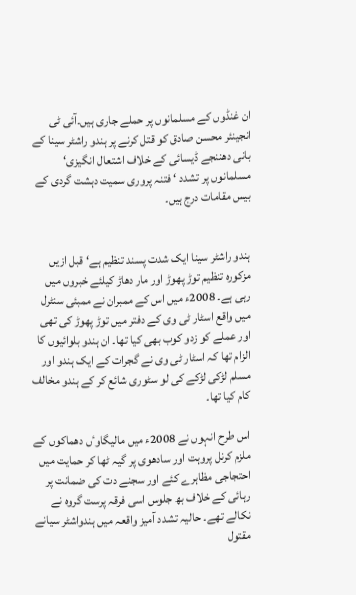ان غنڈوں کے مسلمانوں پر حملے جاری ہیں۔آئی ٹی انجینئر محسن صادق کو قتل کرنے پر ہندو راشٹر سینا کے بانی دھننجے ڈیسائی کے خلاف اشتعال انگیزی‘ مسلمانوں پر تشدد ‘ فتنہ پروری سمیت دہشت گردی کے بیس مقامات درج ہیں۔


ہندو راشٹر سینا ایک شدت پسند تنظیم ہے‘ قبل ازیں مزکورہ تنظیم توڑ پھوڑ اور مار دھاڑ کیلئے خبروں میں رہی ہے۔ 2008ء میں اس کے ممبران نے ممبئی سنٹرل میں واقع اسٹار ٹی وی کے دفتر میں توڑ پھوڑ کی تھی اور عملے کو زدو کوب بھی کیا تھا۔ ان ہندو بلوائیوں کا الزام تھا کہ اسٹار ٹی وی نے گجرات کے ایک ہندو اور مسلم لڑکی لڑکے کی لو سٹوری شائع کر کے ہندو مخالف کام کیا تھا۔

اس طرح انہوں نے 2008ء میں مالیگاوٴں دھماکوں کے ملزم کرنل پروہت اور سادھوی پر گیہ ٹھا کر حمایت میں احتجاجی مظاہرے کئے اور سجنے دت کی ضمانت پر رہائی کے خلاف بھ جلوس اسی فرقہ پرست گروہ نے نکالے تھے۔ حالیہ تشدد آمیز واقعہ میں ہندواشٹر سیانے مقتول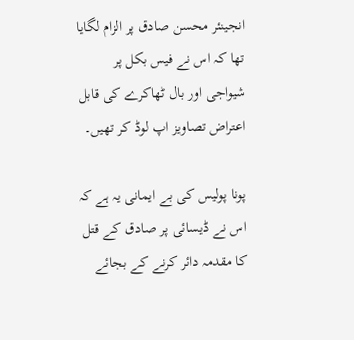انجینئر محسن صادق پر الزام لگایا تھا کہ اس نے فیس بکل پر شیواجی اور بال ٹھاکرے کی قابل اعتراض تصاویز اپ لوڈ کر تھیں۔

پونا پولیس کی بے ایمانی یہ ہے کہ اس نے ڈیسائی پر صادق کے قتل کا مقدمہ دائر کرنے کے بجائے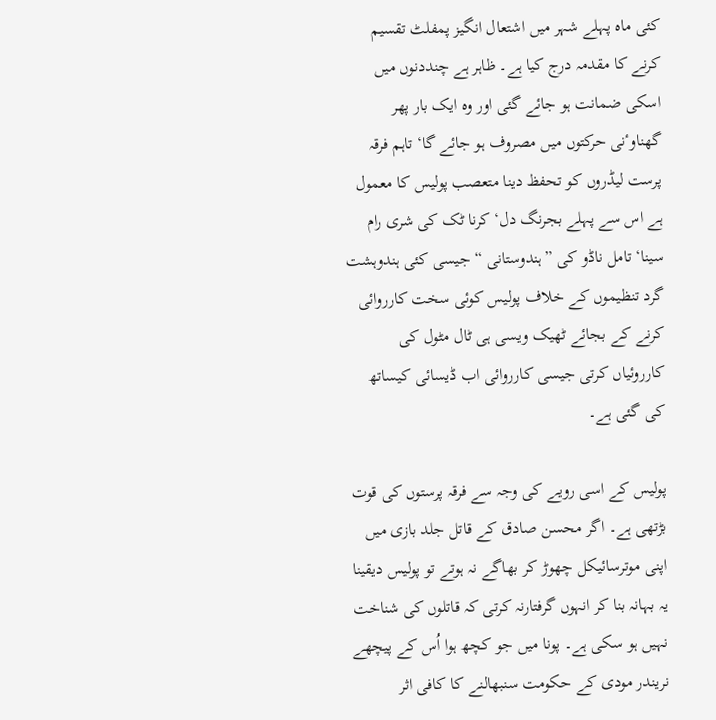کئی ماہ پہلے شہر میں اشتعال انگیز پمفلٹ تقسیم کرنے کا مقدمہ درج کیا ہے۔ ظاہر ہے چنددنوں میں اسکی ضمانت ہو جائے گئی اور وہ ایک بار پھر گھناوٴنی حرکتوں میں مصروف ہو جائے گا‘ تاہم فرقہ پرست لیڈروں کو تحفظ دینا متعصب پولیس کا معمول ہے اس سے پہلے بجرنگ دل‘ کرنا ٹک کی شری رام سینا‘ تامل ناڈو کی ”ہندوستانی “ جیسی کئی ہندوہشت گرد تنظیموں کے خلاف پولیس کوئی سخت کارروائی کرنے کے بجائے ٹھیک ویسی ہی ٹال مٹول کی کارروئیاں کرتی جیسی کارروائی اب ڈیسائی کیساتھ کی گئی ہے۔

پولیس کے اسی رویے کی وجہ سے فرقہ پرستوں کی قوت بڑتھی ہے۔ اگر محسن صادق کے قاتل جلد بازی میں اپنی موترسائیکل چھوڑ کر بھاگے نہ ہوتے تو پولیس دیقینا یہ بہانہ بنا کر انہوں گرفتارنہ کرتی کہ قاتلوں کی شناخت نہیں ہو سکی ہے۔ پونا میں جو کچھ ہوا اُس کے پیچھے نریندر مودی کے حکومت سنبھالنے کا کافی اثر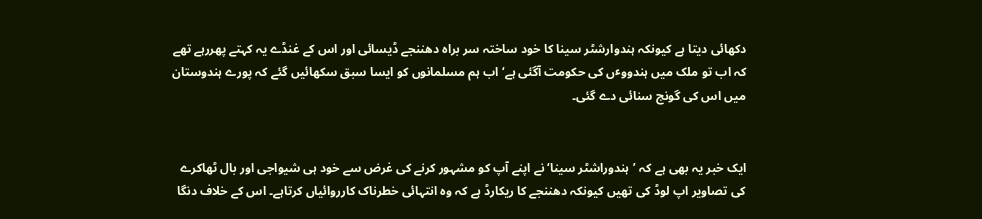دکھائی دیتا ہے کیونکہ ہندوارشٹر سینا کا خود ساختہ سر براہ دھننجے ڈیسائی اور اس کے غنڈے یہ کہتے پھررہے تھے کہ اب تو ملک میں ہندووٴں کی حکومت آگئی ہے‘ اب ہم مسلمانوں کو ایسا سبق سکھائیں گئے کہ پورے ہندوستان میں اس کی گونج سنائی دے گئی۔


ایک خبر یہ بھی ہے کہ ’ہندوراشٹر سینا‘ نے اپنے آپ کو مشہور کرنے کی غرض سے خود ہی شیواجی اور بال ٹھاکرے کی تصاویر اپ لوڈ کی تھیں کیونکہ دھننجے کا ریکارڈ ہے کہ وہ انتہائی خطرناک کارروائیاں کرتاہے۔ اس کے خلاف دنگا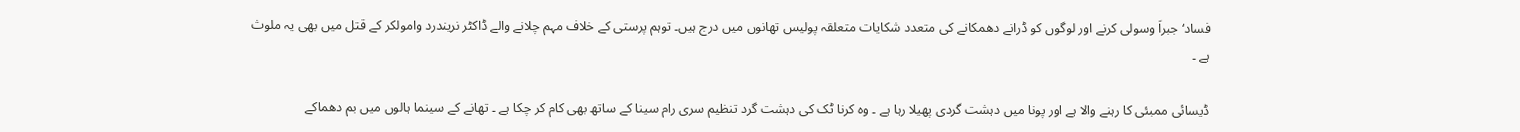فساد‘ جبراَ وسولی کرنے اور لوگوں کو ڈرانے دھمکانے کی متعدد شکایات متعلقہ پولیس تھانوں میں درج ہیں۔ توہم پرستی کے خلاف مہم چلانے والے ڈاکٹر نریندرد وامولکر کے قتل میں بھی یہ ملوث ہے ۔

ڈیسائی ممبئی کا رہنے والا ہے اور پونا میں دہشت گردی پھیلا رہا ہے ۔ وہ کرنا ٹک کی دہشت گرد تنظیم سری رام سینا کے ساتھ بھی کام کر چکا ہے ۔ تھانے کے سینما ہالوں میں بم دھماکے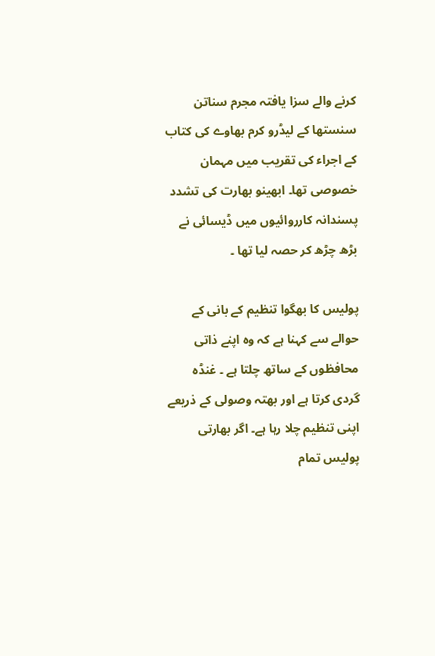کرنے والے سزا یافتہ مجرم سناتن سنستھا کے لیڈرو کرم بھاوے کی کتاب کے اجراء کی تقریب میں مہمان خصوصی تھا۔ ابھینو بھارت کی تشدد پسندانہ کارروائیوں میں ڈیسائی نے بڑھ چڑھ کر حصہ لیا تھا ۔

پولیس کا بھگوا تنظیم کے بانی کے حوالے سے کہنا ہے کہ وہ اپنے ذاتی محافظوں کے ساتھ چلتا ہے ۔ غنڈہ گردی کرتا ہے اور بھتہ وصولی کے ذریعے اپنی تنظیم چلا رہا ہے۔ اگر بھارتی پولیس تمام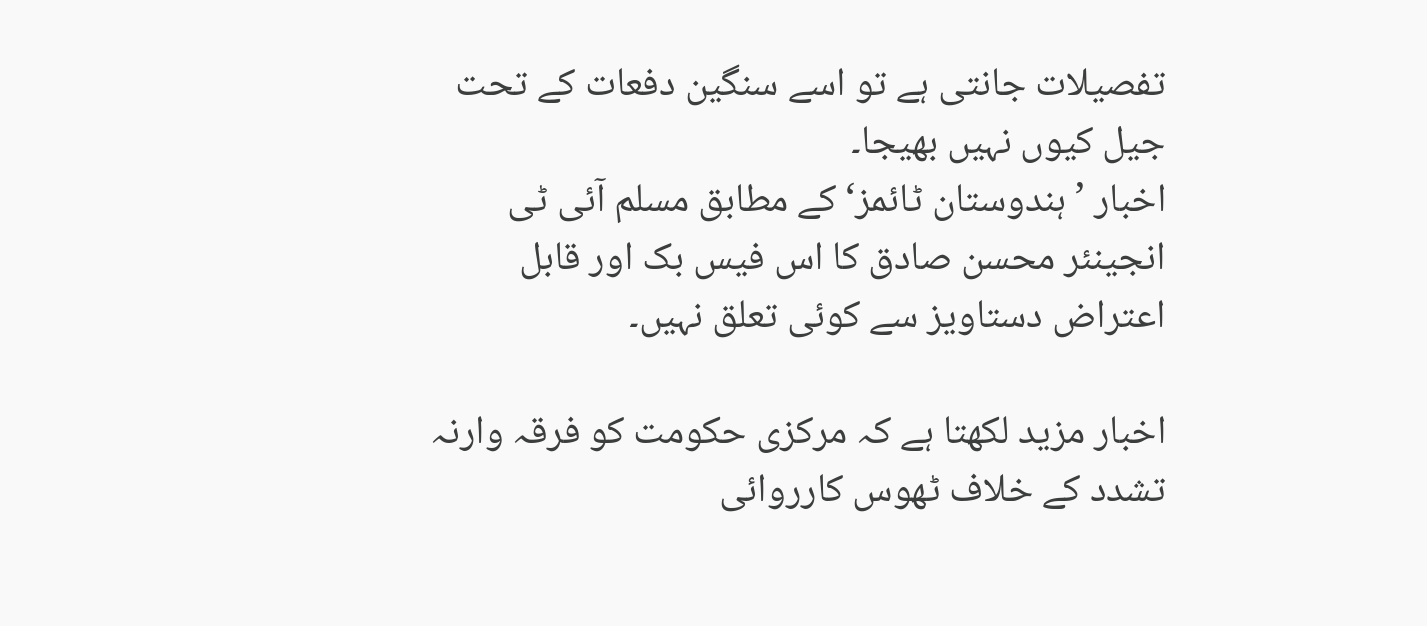تفصیلات جانتی ہے تو اسے سنگین دفعات کے تحت جیل کیوں نہیں بھیجا۔
اخبار ’ ہندوستان ٹائمز‘ کے مطابق مسلم آئی ٹی انجینئر محسن صادق کا اس فیس بک اور قابل اعتراض دستاویز سے کوئی تعلق نہیں۔

اخبار مزید لکھتا ہے کہ مرکزی حکومت کو فرقہ وارنہ تشدد کے خلاف ٹھوس کارروائی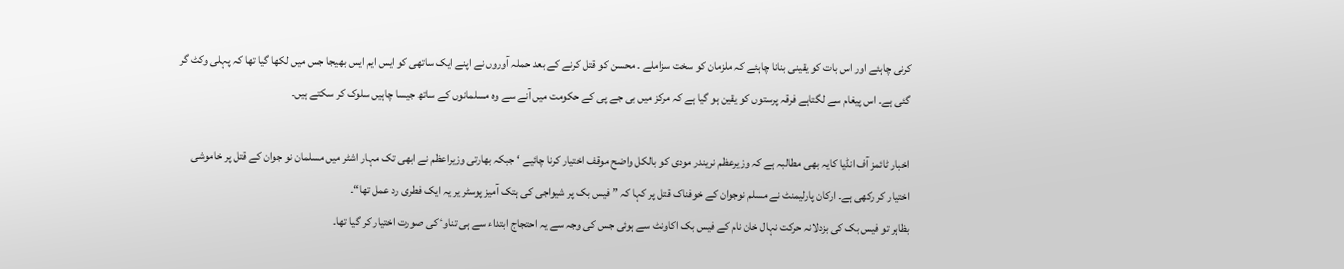کرنی چاہئے اور اس بات کو یقینی بنانا چاہئے کہ ملزمان کو سخت سزاملے ۔ محسن کو قتل کرنے کے بعد حملہ آوروں نے اپنے ایک ساتھی کو ایس ایم ایس بھیجا جس میں لکھا گیا تھا کہ پہلی وکٹ گر گئی ہے۔ اس پیغام سے لگتاہے فرقہ پرستوں کو یقین ہو گیا ہے کہ مرکز میں بی جے پی کے حکومت میں آنے سے وہ مسلمانوں کے ساتھ جیسا چاہیں سلوک کر سکتے ہیں۔

اخبار ٹائمز آف انڈیا کایہ بھی مطالبہ ہے کہ وزیرعظم نریندر مودی کو بالکل واضح موقف اختیار کرنا چائیے ‘ جبکہ بھارتی وزیراعظم نے ابھی تک مہار اشٹر میں مسلمان نو جوان کے قتل پر خاموشی اختیار کر رکھی ہے۔ ارکان پارلیمنٹ نے مسلم نوجوان کے خوفناک قتل پر کہا کہ ” فیس بک پر شیواجی کی ہتک آمیز پوسٹر یر یہ ایک فطری رد عمل تھا“۔
بظاہر تو فیس بک کی بزدلانہ حرکت نہال خان نام کے فیس بک اکاونٹ سے ہوئی جس کی وجہ سے یہ احتجاج ابتداء سے ہی تناوٴ کی صورت اختیار کر گیا تھا۔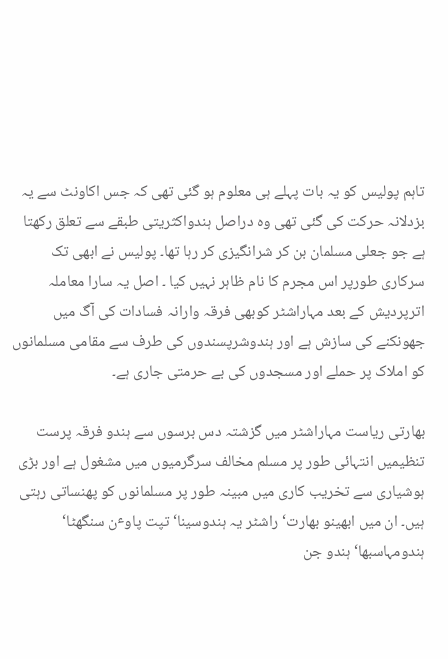تاہم پولیس کو یہ بات پہلے ہی معلوم ہو گئی تھی کہ جس اکاونٹ سے یہ بزدلانہ حرکت کی گئی تھی وہ دراصل ہندواکثریتی طبقے سے تعلق رکھتا ہے جو جعلی مسلمان بن کر شرانگیزی کر رہا تھا۔ پولیس نے ابھی تک سرکاری طورپر اس مجرم کا نام ظاہر نہیں کیا ۔ اصل یہ سارا معاملہ اترپردیش کے بعد مہاراشٹر کوبھی فرقہ وارانہ فسادات کی آگ میں جھونکنے کی سازش ہے اور ہندوشرپسندوں کی طرف سے مقامی مسلمانوں کو املاک پر حملے اور مسجدوں کی بے حرمتی جاری ہے۔

بھارتی ریاست مہاراشٹر میں گزشتہ دس برسوں سے ہندو فرقہ پرست تنظیمیں انتہائی طور پر مسلم مخالف سرگرمیوں میں مشغول ہے اور بڑی ہوشیاری سے تخریب کاری میں مبینہ طور پر مسلمانوں کو پھنساتی رہتی ہیں۔ ان میں ابھینو بھارت‘ راشٹر یہ ہندوسینا‘ تپت پاوٴن سنگھٹا‘ ہندومہاسبھا‘ ہندو جن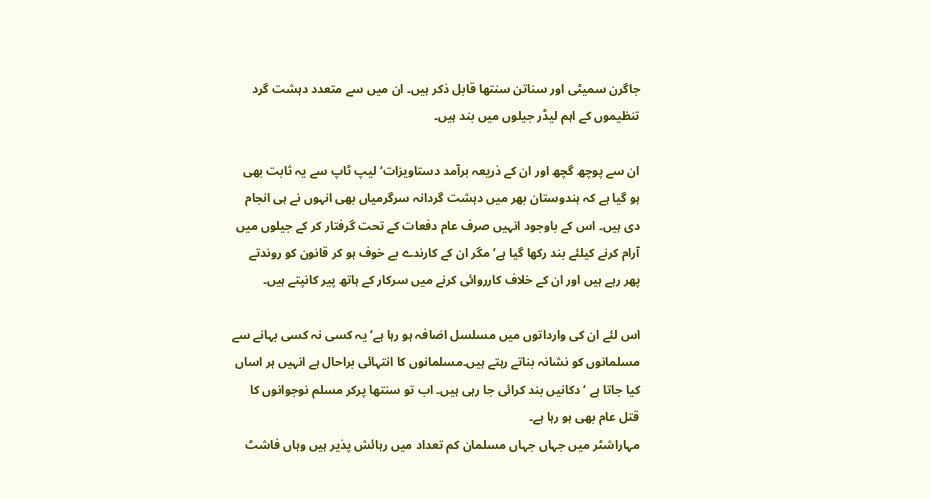جاگرن سمیٹی اور سناتن سنتھا قابل ذکر ہیں۔ ان میں سے متعدد دہشت گرد تنظیموں کے اہم لیڈر جیلوں میں بند ہیں۔

ان سے پوچھ گچھ اور ان کے ذریعہ برآمد دستاویزات‘ لیپ ٹاپ سے یہ ثابت بھی ہو گیا ہے کہ ہندوستان بھر میں دہشت گردانہ سرگرمیاں بھی انہوں نے ہی انجام دی ہیں۔ اس کے باوجود انہیں صرف عام دفعات کے تحت گرفتار کر کے جیلوں میں آرام کرنے کیلئے بند رکھا گیا ہے‘ مگر ان کے کارندے بے خوف ہو کر قانون کو روندتے پھر رہے ہیں اور ان کے خلاف کارروائی کرنے میں سرکار کے ہاتھ پیر کانپتے ہیں۔

اس لئے ان کی وارداتوں میں مسلسل اضافہ ہو رہا ہے‘ یہ کسی نہ کسی بہانے سے مسلمانوں کو نشانہ بناتے رہتے ہیں۔مسلمانوں کا انتہائی براحال ہے انہیں ہر اساں کیا جاتا ہے ‘ دکانیں بند کرائی جا رہی ہیں۔ اب تو سنتھا پرکر مسلم نوجوانوں کا قتل عام بھی ہو رہا ہے۔
مہاراشٹر میں جہاں جہاں مسلمان کم تعداد میں رہائش پذیر ہیں وہاں فاشٹ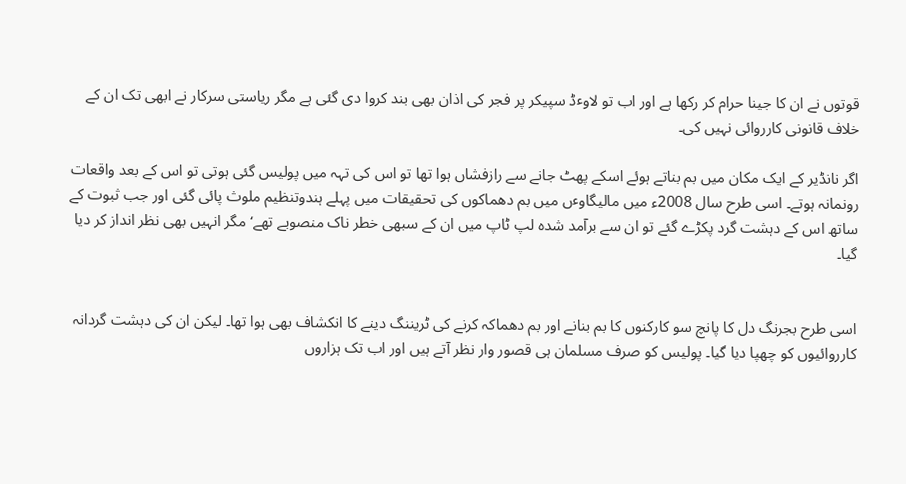قوتوں نے ان کا جینا حرام کر رکھا ہے اور اب تو لاوٴڈ سپیکر پر فجر کی اذان بھی بند کروا دی گئی ہے مگر ریاستی سرکار نے ابھی تک ان کے خلاف قانونی کارروائی نہیں کی۔

اگر نانڈیر کے ایک مکان میں بم بناتے ہوئے اسکے پھٹ جانے سے رازفشاں ہوا تھا تو اس کی تہہ میں پولیس گئی ہوتی تو اس کے بعد واقعات رونمانہ ہوتے۔ اسی طرح سال 2008ء میں مالیگاوٴں میں بم دھماکوں کی تحقیقات میں پہلے ہندوتنظیم ملوث پائی گئی اور جب ثبوت کے ساتھ اس کے دہشت گرد پکڑے گئے تو ان سے برآمد شدہ لپ ٹاپ میں ان کے سبھی خطر ناک منصوبے تھے‘ مگر انہیں بھی نظر انداز کر دیا گیا۔


اسی طرح بجرنگ دل کا پانچ سو کارکنوں کا بم بنانے اور بم دھماکہ کرنے کی ٹریننگ دینے کا انکشاف بھی ہوا تھا۔ لیکن ان کی دہشت گردانہ کارروائیوں کو چھپا دیا گیا۔ پولیس کو صرف مسلمان ہی قصور وار نظر آتے ہیں اور اب تک ہزاروں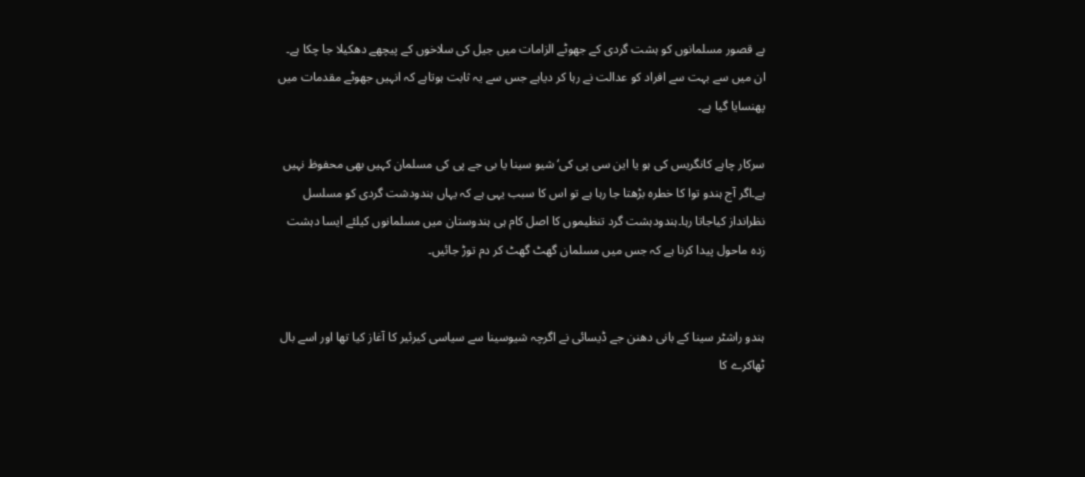بے قصور مسلمانوں کو ہشت گردی کے جھوٹے الزامات میں جیل کی سلاخوں کے پیچھے دھکیلا جا چکا ہے۔ ان میں سے بہت سے افراد کو عدالت نے رہا کر دیاہے جس سے یہ ثابت ہوتاہے کہ انہیں جھوٹے مقدمات میں پھنسایا گیا ہے۔

سرکار چاہے کانگریس کی ہو یا این سی پی کی‘شیو سینا یا بی جے پی کی مسلمان کہیں بھی محفوظ نہیں ہے۔اگر آج ہندو توا کا خطرہ بڑھتا جا رہا ہے تو اس کا سبب یہی ہے کہ یہاں ہندودشت گردی کو مسلسل نظرانداز کیاجاتا رہا۔ہندودہشت گرد تنظیموں کا اصل کام ہی ہندوستان میں مسلمانوں کیلئے ایسا دہشت زدہ ماحول پیدا کرنا ہے کہ جس میں مسلمان گھٹ گھٹ کر دم توڑ جائیں۔


ہندو راشٹر سینا کے بانی دھنن جے ڈیسائی نے اگرچہ شیوسینا سے سیاسی کیرئیر کا آغاز کیا تھا اور اسے بال ٹھاکرے کا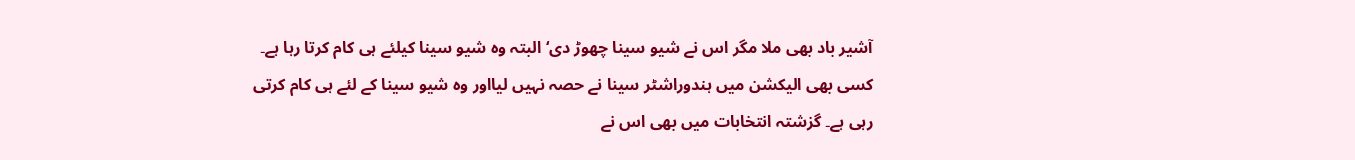آشیر باد بھی ملا مگر اس نے شیو سینا چھوڑ دی‘ البتہ وہ شیو سینا کیلئے ہی کام کرتا رہا ہے۔ کسی بھی الیکشن میں ہندوراشٹر سینا نے حصہ نہیں لیااور وہ شیو سینا کے لئے ہی کام کرتی رہی ہے۔ گزشتہ انتخابات میں بھی اس نے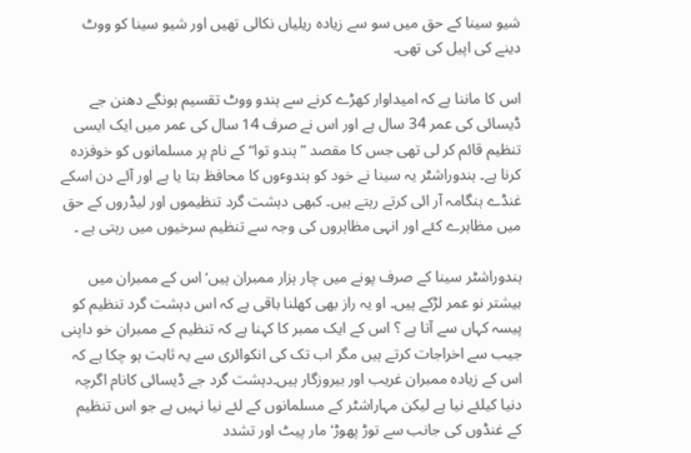شیو سینا کے حق میں سو سے زیادہ ریلیاں نکالی تھیں اور شیو سینا کو ووٹ دینے کی اپیل کی تھی۔

اس کا ماننا ہے کہ امیداوار کھڑے کرنے سے ہندو ووٹ تقسیم ہونگے دھنن جے ڈیسائی کی عمر 34 سال ہے اور اس نے صرف 14 سال کی عمر میں ایک ایسی تنظیم قائم کر لی تھی جس کا مقصد ” ہندو توا“ کے نام پر مسلمانوں کو خوفزدہ کرنا ہے۔ ہندوراشٹر یہ سینا نے خود کو ہندوٴوں کا محافظ بتا یا ہے اور آئے دن اسکے غنڈے ہنگامہ آر ائی کرتے رہتے ہیں۔ کبھی دہشت گرد تنظیموں اور لیڈروں کے حق میں مظاہرے کئے اور انہی مظاہروں کی وجہ سے تنظیم سرخیوں میں رہتی ہے ۔

ہندوراشٹر سینا کے صرف پونے میں چار ہزار ممبران ہیں‘ اس کے ممبران میں بیشتر نو عمر لڑکے ہیں۔ او یہ راز بھی کھلنا باقی ہے کہ اس دہشت گرد تنظیم کو پیسہ کہاں سے آتا ہے ؟ اس کے ایک ممبر کا کہنا ہے کہ تنظیم کے ممبران خو داپنی جیب سے اخراجات کرتے ہیں مگر اب تک کی انکوائری سے یہ ثابت ہو چکا ہے کہ اس کے زیادہ ممبران غریب اور بیروزگار ہیں۔دہشت گرد جے ڈیسائی کانام اگرچہ دنیا کیلئے نیا ہے لیکن مہاراشٹر کے مسلمانوں کے لئے نیا نہیں ہے جو اس تنظیم کے غنڈوں کی جانب سے توڑ پھوڑ‘ مار پیٹ اور تشدد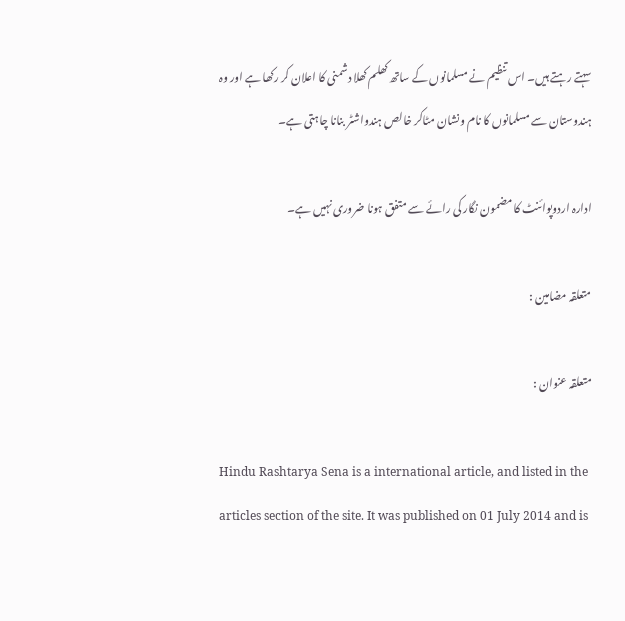سہتے رہتے ہیں۔ اس تنظیم نے مسلمانوں کے ساتھ کھلم کھلا دشمنی کا اعلان کر رکھا ہے اور وہ ہندوستان سے مسلمانوں کا نام ونشان مٹاکر خالص ہندواشٹر بنانا چاہتی ہے۔

ادارہ اردوپوائنٹ کا مضمون نگار کی رائے سے متفق ہونا ضروری نہیں ہے۔

متعلقہ مضامین :

متعلقہ عنوان :

Hindu Rashtarya Sena is a international article, and listed in the articles section of the site. It was published on 01 July 2014 and is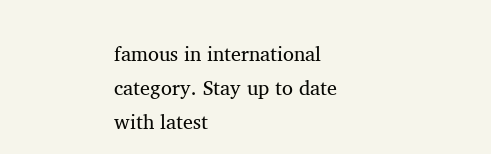famous in international category. Stay up to date with latest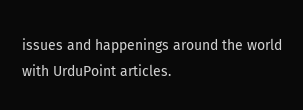issues and happenings around the world with UrduPoint articles.